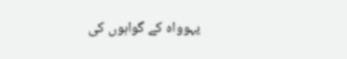یہوواہ کے گواہوں کی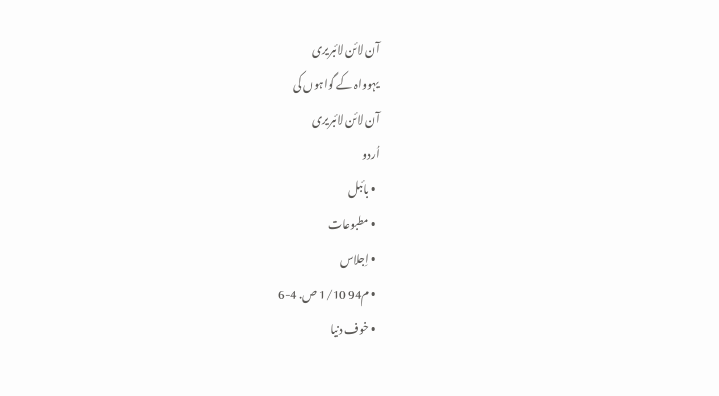آن لائن لائبریری
یہوواہ کے گواہوں کی
آن لائن لائبریری
اُردو
  • بائبل
  • مطبوعات
  • اِجلاس
  • م94 1/10 ص. 4-6
  • خوف دنیا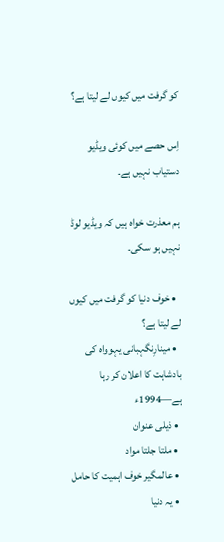کو گرفت میں کیوں لے لیتا ہے؟

اِس حصے میں کوئی ویڈیو دستیاب نہیں ہے۔

ہم معذرت خواہ ہیں کہ ویڈیو لوڈ نہیں ہو سکی۔

  • خوف دنیا کو گرفت میں کیوں لے لیتا ہے؟
  • مینارِنگہبانی یہوواہ کی بادشاہت کا اعلان کر رہا ہے—1994ء
  • ذیلی عنوان
  • ملتا جلتا مواد
  • عالمگیر خوف اہمیت کا حامل
  • یہ دنیا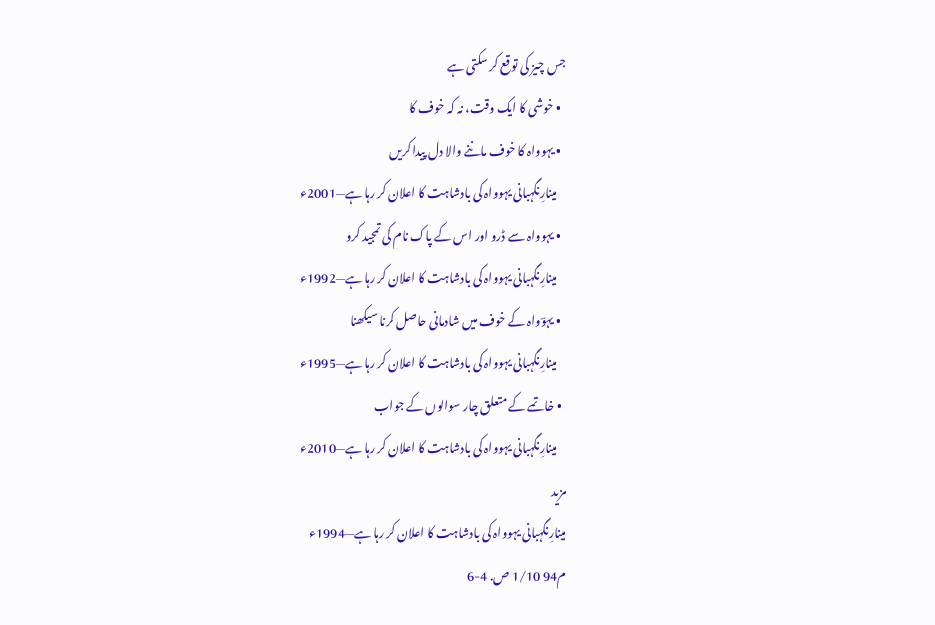جس چیز کی توقع کر سکتی ہے
  • خوشی کا ایک وقت، نہ کہ خوف کا
  • یہوواہ کا خوف ماننے والا دل پیدا کریں
    مینارِنگہبانی یہوواہ کی بادشاہت کا اعلان کر رہا ہے—2001ء
  • یہوواہ سے ڈرو اور اس کے پاک نام کی تمجید کرو
    مینارِنگہبانی یہوواہ کی بادشاہت کا اعلان کر رہا ہے—1992ء
  • یہوؔواہ کے خوف میں شادمانی حاصل کرنا سیکھنا
    مینارِنگہبانی یہوواہ کی بادشاہت کا اعلان کر رہا ہے—1995ء
  • خاتمے کے متعلق چار سوالوں کے جواب
    مینارِنگہبانی یہوواہ کی بادشاہت کا اعلان کر رہا ہے—2010ء
مزید
مینارِنگہبانی یہوواہ کی بادشاہت کا اعلان کر رہا ہے—1994ء
م94 1/10 ص. 4-6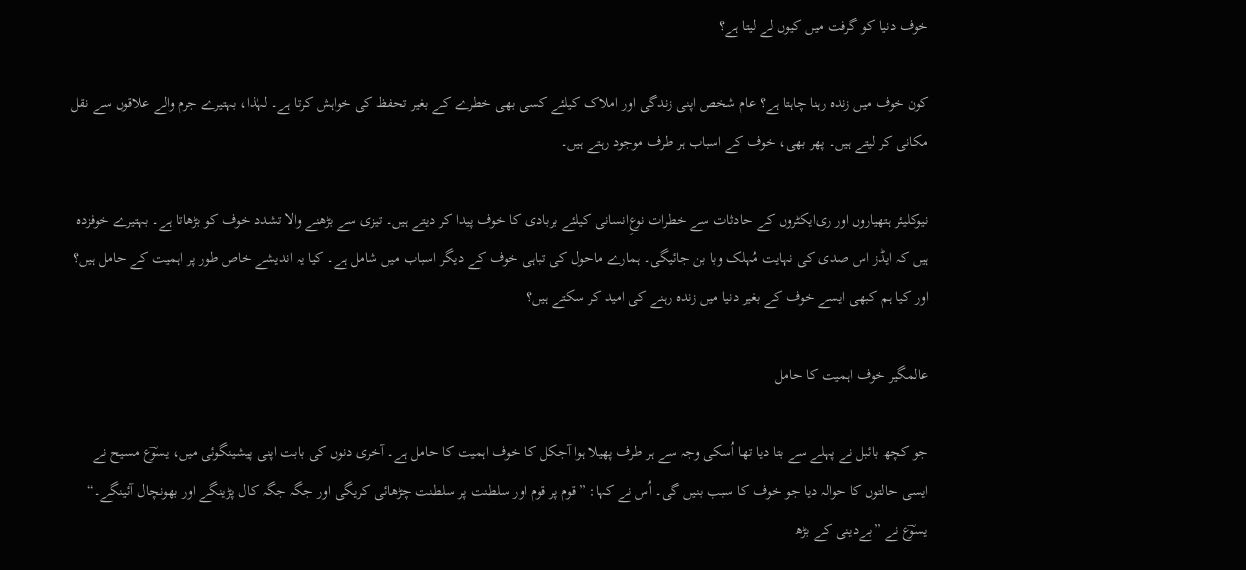خوف دنیا کو گرفت میں کیوں لے لیتا ہے؟

کون خوف میں زندہ رہنا چاہتا ہے؟ عام شخص اپنی زندگی اور املاک کیلئے کسی بھی خطرے کے بغیر تحفظ کی خواہش کرتا ہے۔ لہٰذا، بہتیرے جرم والے علاقوں سے نقل مکانی کر لیتے ہیں۔ پھر بھی، خوف کے اسباب ہر طرف موجود رہتے ہیں۔

نیوکلیئر ہتھیاروں اور ری‌ایکٹروں کے حادثات سے خطرات نوعِ‌انسانی کیلئے بربادی کا خوف پیدا کر دیتے ہیں۔ تیزی سے بڑھنے والا تشدد خوف کو بڑھاتا ہے۔ بہتیرے خوفزدہ ہیں کہ ایڈز اس صدی کی نہایت مُہلک وبا بن جائیگی۔ ہمارے ماحول کی تباہی خوف کے دیگر اسباب میں شامل ہے۔ کیا یہ اندیشے خاص طور پر اہمیت کے حامل ہیں؟ اور کیا ہم کبھی ایسے خوف کے بغیر دنیا میں زندہ رہنے کی امید کر سکتے ہیں؟

عالمگیر خوف اہمیت کا حامل

جو کچھ بائبل نے پہلے سے بتا دیا تھا اُسکی وجہ سے ہر طرف پھیلا ہوا آجکل کا خوف اہمیت کا حامل ہے۔ آخری دنوں کی بابت اپنی پیشینگوئی میں، یسوؔع مسیح نے ایسی حالتوں کا حوالہ دیا جو خوف کا سبب بنیں گی۔ اُس نے کہا: ”قوم پر قوم اور سلطنت پر سلطنت چڑھائی کریگی اور جگہ جگہ کال پڑینگے اور بھونچال آئینگے۔“ یسوؔع نے ”بے‌دینی کے بڑھ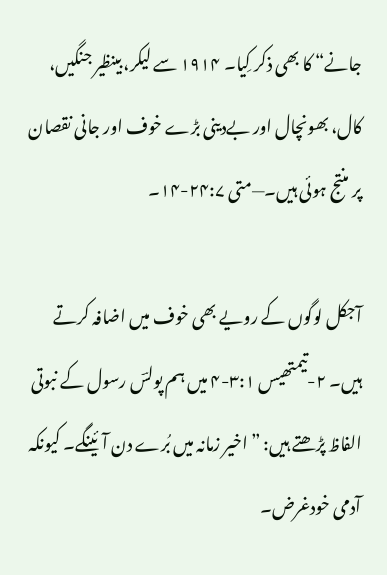جانے“ کا بھی ذکر کِیا۔ ۱۹۱۴ سے لیکر، بینظیر جنگیں، کال، بھونچال اور بے‌دینی بڑے خوف اور جانی نقصان پر منتج ہوئی ہیں۔—متی ۲۴:۷-۱۴۔

آجکل لوگوں کے رویے بھی خوف میں اضافہ کرتے ہیں۔ ۲-تیمتھیس ۳:۱-۴ میں ہم پولسؔ رسول کے نبوتی الفاظ پڑھتے ہیں: ”اخیر زمانہ میں بُرے دن آئینگے۔ کیونکہ آدمی خودغرض۔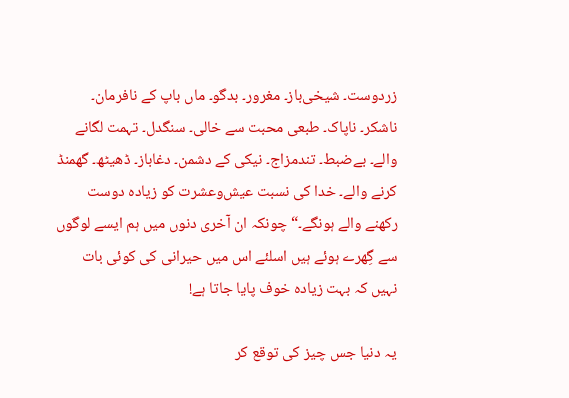زردوست۔ شیخی‌باز۔ مغرور۔ بدگو۔ ماں باپ کے نافرمان۔ ناشکر۔ ناپاک۔ طبعی محبت سے خالی۔ سنگدل۔ تہمت لگانے والے۔ بے‌ضبط۔ تندمزاج۔ نیکی کے دشمن۔ دغاباز۔ ڈھیٹھ۔ گھمنڈ کرنے والے۔ خدا کی نسبت عیش‌وعشرت کو زیادہ دوست رکھنے والے ہونگے۔“ چونکہ ان آخری دنوں میں ہم ایسے لوگوں سے گِھرے ہوئے ہیں اسلئے اس میں حیرانی کی کوئی بات نہیں کہ بہت زیادہ خوف پایا جاتا ہے!

یہ دنیا جس چیز کی توقع کر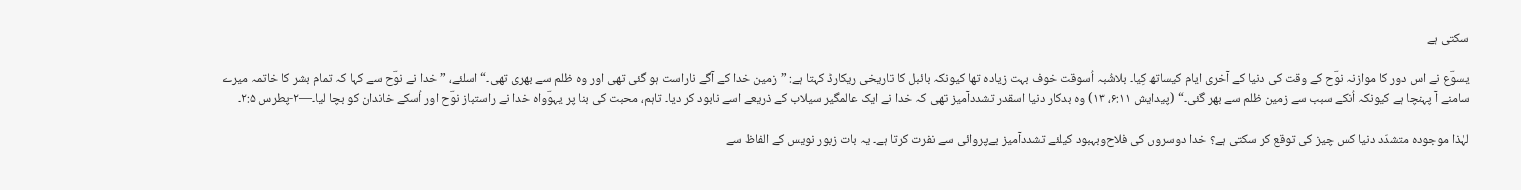سکتی ہے

یسوؔع نے اس دور کا موازنہ نوؔح کے وقت کی دنیا کے آخری ایام کیساتھ کِیا۔ بلا‌شُبہ اُسوقت خوف بہت زیادہ تھا کیونکہ بائبل کا تاریخی ریکارڈ کہتا ہے: ”زمین خدا کے آگے ناراست ہو گئی تھی اور وہ ظلم سے بھری تھی۔“ اسلئے، ”خدا نے نوؔح سے کہا کہ تمام بشر کا خاتمہ میرے سامنے آ پہنچا ہے کیونکہ اُنکے سبب سے زمین ظلم سے بھر گئی۔“ (پیدایش ۶:۱۱، ۱۳) وہ بدکار دنیا اسقدر تشددآمیز تھی کہ خدا نے ایک عالمگیر سیلاب کے ذریعے اسے نابود کر دیا۔ تاہم، محبت کی بنا پر یہوؔواہ خدا نے راستباز نوؔح اور اُسکے خاندان کو بچا لیا۔—۲-پطرس ۲:۵۔

لہٰذا موجودہ متشدّد دنیا کس چیز کی توقع کر سکتی ہے؟ خدا دوسروں کی فلاح‌وبہبود کیلئے تشددآمیز بے‌پروائی سے نفرت کرتا ہے۔ یہ بات زبور نویس کے الفاظ سے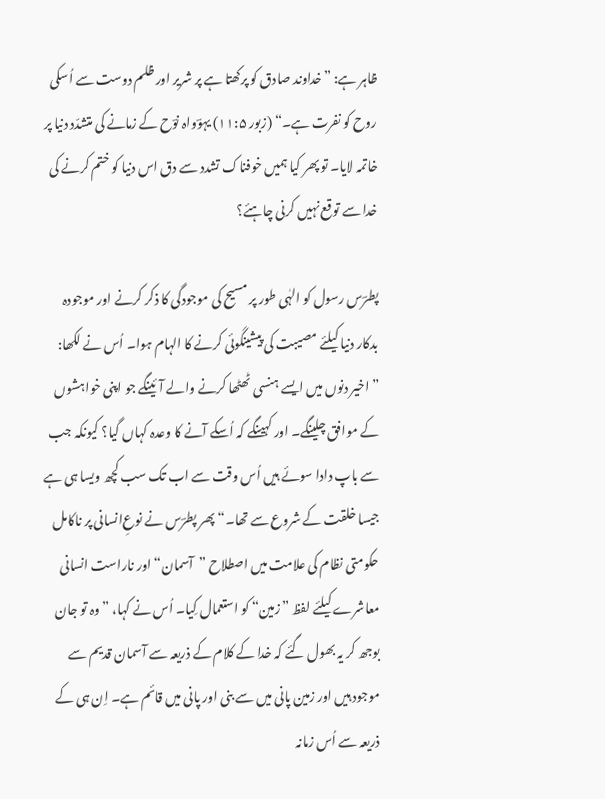ظاہر ہے: ”خداوند صادق کو پرکھتا ہے پر شریر اور ظلم دوست سے اُسکی روح کو نفرت ہے۔“ (زبور ۱۱:۵) یہوؔواہ نوؔح کے زمانے کی متشدّد دنیا پر خاتمہ لایا۔ تو پھر کیا ہمیں خوفناک تشدد سے دق اس دنیا کو ختم کرنے کی خدا سے توقع نہیں کرنی چاہئے؟

پطرؔس رسول کو الہٰی طور پر مسیح کی موجودگی کا ذکر کرنے اور موجودہ بدکار دنیا کیلئے مصیبت کی پیشینگوئی کرنے کا الہام ہوا۔ اُس نے لکھا: ”اخیر دنوں میں ایسے ہنسی ٹھٹھا کرنے والے آئینگے جو اپنی خواہشوں کے موافق چلینگے۔ اور کہینگے کہ اُسکے آنے کا وعدہ کہاں گیا؟ کیونکہ جب سے باپ دادا سوئے ہیں اُس وقت سے اب تک سب کچھ ویسا ہی ہے جیسا خلقت کے شروع سے تھا۔“ پھر پطرؔس نے نوعِ‌انسانی پر ناکامل حکومتی نظام کی علامت میں اصطلا‌ح ”آسمان“ اور ناراست انسانی معاشرے کیلئے لفظ ”زمین“ کو استعمال کِیا۔ اُس نے کہا، ”وہ تو جان بوجھ کر یہ بھول گئے کہ خدا کے کلام کے ذریعہ سے آسمان قدیم سے موجود ہیں اور زمین پانی میں سے بنی اور پانی میں قائم ہے۔ اِن ہی کے ذریعہ سے اُس زمانہ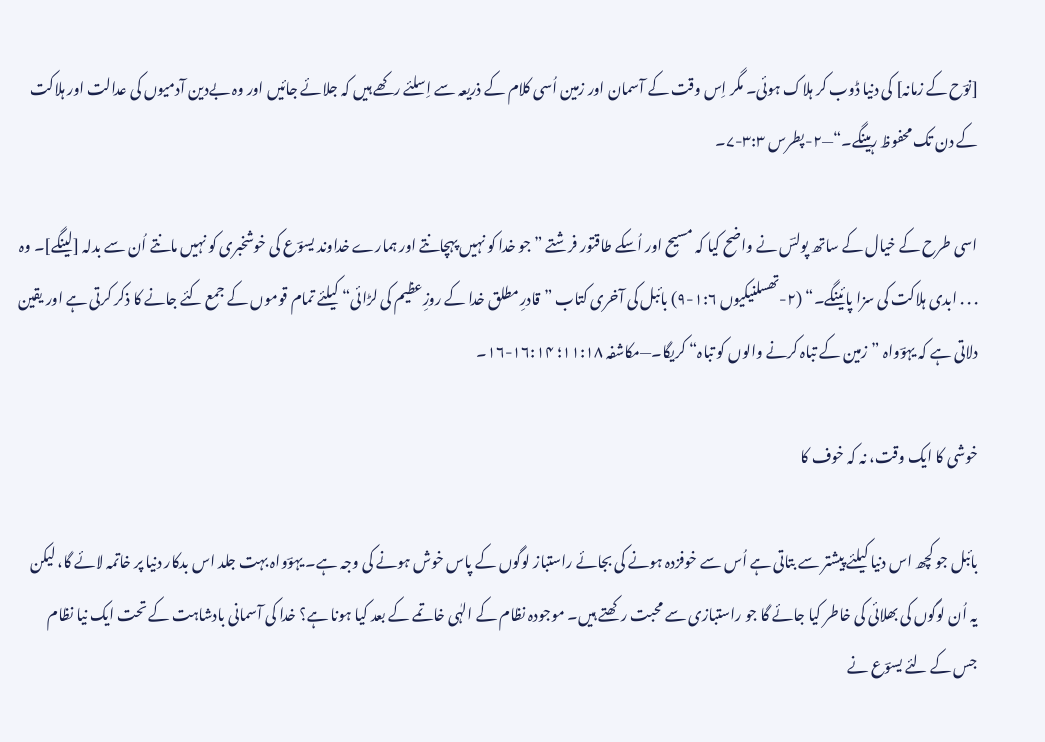[نوؔح کے زمانہ] کی دنیا ڈوب کر ہلاک ہوئی۔ مگر اِس وقت کے آسمان اور زمین اُسی کلام کے ذریعہ سے اِسلئے رکھے ہیں کہ جلائے جائیں اور وہ بے‌دین آدمیوں کی عدالت اور ہلاکت کے دن تک محفوظ رہینگے۔“—۲-پطرس ۳:۳-۷۔

اسی طرح کے خیال کے ساتھ پولسؔ نے واضح کیا کہ مسیح اور اُسکے طاقتور فرشتے ”جو خدا کو نہیں پہچانتے اور ہمارے خداوند یسوؔع کی خوشخبری کو نہیں مانتے اُن سے بدلہ [لینگے]۔ وہ . . . ابدی ہلاکت کی سزا پائینگے۔“ (۲-تھسلنیکیوں ۱:۶-۹) بائبل کی آخری کتاب ”قادرِمطلق خدا کے روزِعظیم کی لڑائی“ کیلئے تمام قوموں کے جمع کئے جانے کا ذکر کرتی ہے اور یقین دلاتی ہے کہ یہوؔواہ ”زمین کے تباہ کرنے والوں کو تباہ“ کریگا۔—مکاشفہ ۱۱:۱۸؛ ۱۶:۱۴-۱۶۔

خوشی کا ایک وقت، نہ کہ خوف کا

بائبل جو کچھ اس دنیا کیلئے پیشتر سے بتاتی ہے اُس سے خوفزدہ ہونے کی بجائے راستباز لوگوں کے پاس خوش ہونے کی وجہ ہے۔ یہوؔواہ بہت جلد اس بدکار دنیا پر خاتمہ لائے گا، لیکن یہ اُن لوگوں کی بھلائی کی خاطر کیا جائے گا جو راستبازی سے محبت رکھتے ہیں۔ موجودہ نظام کے الہٰی خاتمے کے بعد کیا ہونا ہے؟ خدا کی آسمانی بادشاہت کے تحت ایک نیا نظام جس کے لئے یسوؔع نے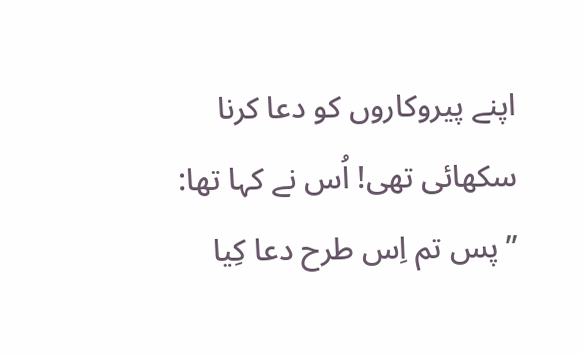اپنے پیروکاروں کو دعا کرنا سکھائی تھی! اُس نے کہا تھا: ”پس تم اِس طرح دعا کِیا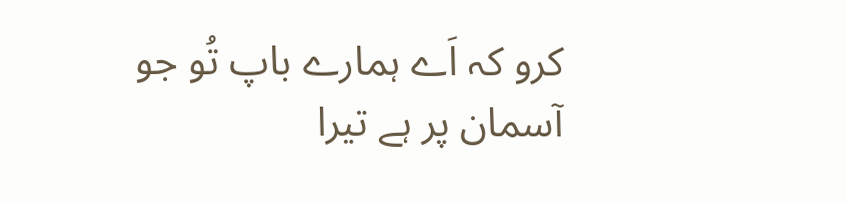کرو کہ اَے ہمارے باپ تُو جو آسمان پر ہے تیرا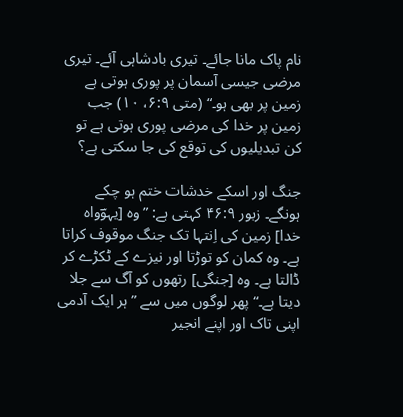نام پاک مانا جائے۔ تیری بادشاہی آئے۔ تیری مرضی جیسی آسمان پر پوری ہوتی ہے زمین پر بھی ہو۔“ (متی ۶:۹، ۱۰) جب زمین پر خدا کی مرضی پوری ہوتی ہے تو کن تبدیلیوں کی توقع کی جا سکتی ہے؟

جنگ اور اسکے خدشات ختم ہو چکے ہونگے۔ زبور ۴۶:۹ کہتی ہے: ”وہ [یہوؔواہ خدا] زمین کی اِنتہا تک جنگ موقوف کراتا ہے۔ وہ کمان کو توڑتا اور نیزے کے ٹکڑے کر ڈالتا ہے۔ وہ [جنگی] رتھوں کو آگ سے جلا دیتا ہے۔“ پھر لوگوں میں سے ”ہر ایک آدمی اپنی تاک اور اپنے انجیر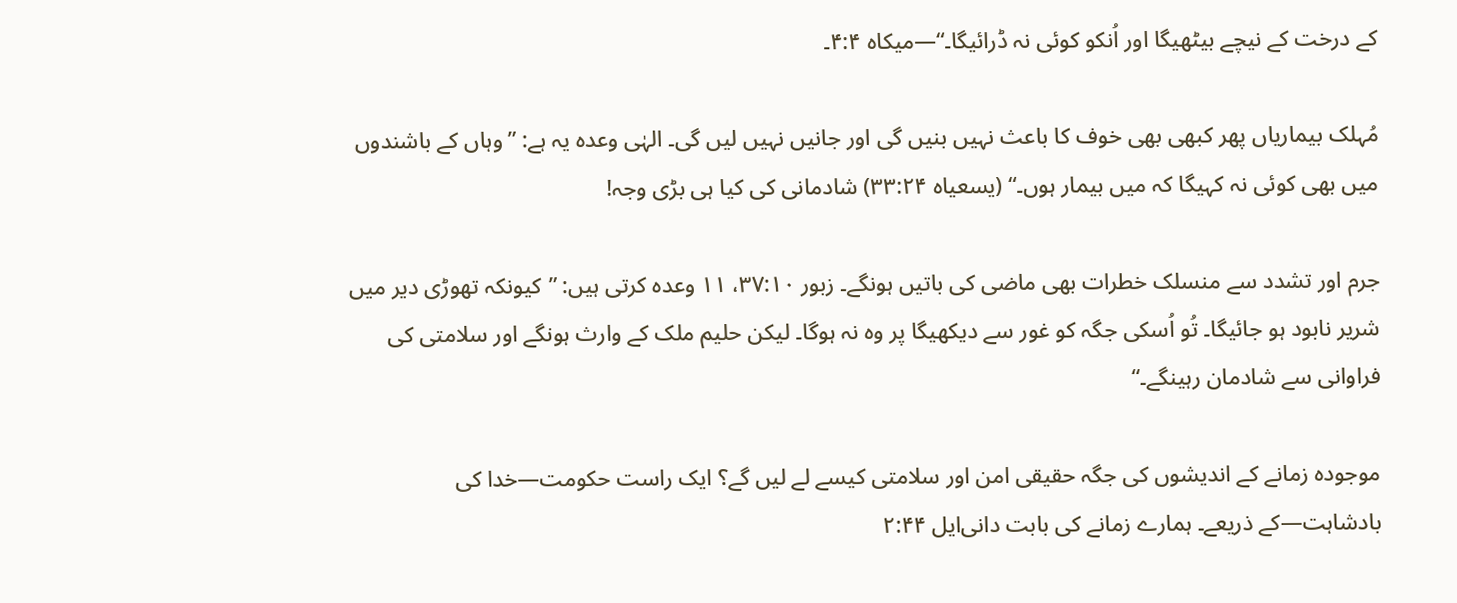کے درخت کے نیچے بیٹھیگا اور اُنکو کوئی نہ ڈرائیگا۔“—میکاہ ۴:۴۔

مُہلک بیماریاں پھر کبھی بھی خوف کا باعث نہیں بنیں گی اور جانیں نہیں لیں گی۔ الہٰی وعدہ یہ ہے: ”وہاں کے باشندوں میں بھی کوئی نہ کہیگا کہ میں بیمار ہوں۔“ (یسعیاہ ۳۳:۲۴) شادمانی کی کیا ہی بڑی وجہ!

جرم اور تشدد سے منسلک خطرات بھی ماضی کی باتیں ہونگے۔ زبور ۳۷:۱۰، ۱۱ وعدہ کرتی ہیں: ”کیونکہ تھوڑی دیر میں شریر نابود ہو جائیگا۔ تُو اُسکی جگہ کو غور سے دیکھیگا پر وہ نہ ہوگا۔ لیکن حلیم ملک کے وارث ہونگے اور سلامتی کی فراوانی سے شادمان رہینگے۔“

موجودہ زمانے کے اندیشوں کی جگہ حقیقی امن اور سلامتی کیسے لے لیں گے؟ ایک راست حکومت—خدا کی بادشاہت—کے ذریعے۔ ہمارے زمانے کی بابت دانی‌ایل ۲:۴۴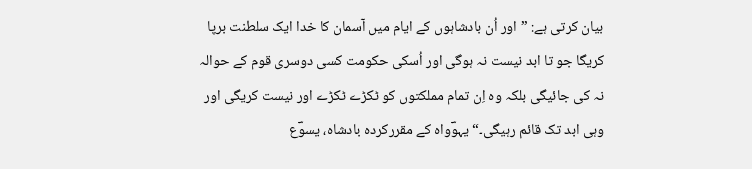بیان کرتی ہے: ”اور اُن بادشاہوں کے ایام میں آسمان کا خدا ایک سلطنت برپا کریگا جو تا ابد نیست نہ ہوگی اور اُسکی حکومت کسی دوسری قوم کے حوالہ نہ کی جائیگی بلکہ وہ اِن تمام مملکتوں کو ٹکڑے ٹکڑے اور نیست کریگی اور وہی ابد تک قائم رہیگی۔“ یہوؔواہ کے مقررکردہ بادشاہ، یسوؔع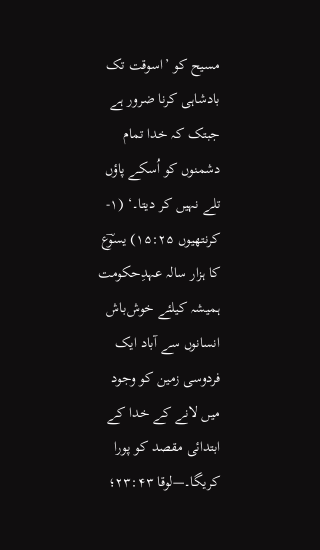مسیح کو ’اسوقت تک بادشاہی کرنا ضرور ہے جبتک کہ خدا تمام دشمنوں کو اُسکے پاؤں تلے نہیں کر دیتا۔‘ (۱-کرنتھیوں ۱۵:۲۵) یسوؔع کا ہزار سالہ عہدِحکومت ہمیشہ کیلئے خوش‌باش انسانوں سے آباد ایک فردوسی زمین کو وجود میں لانے کے خدا کے ابتدائی مقصد کو پورا کریگا۔—لوقا ۲۳:۴۳؛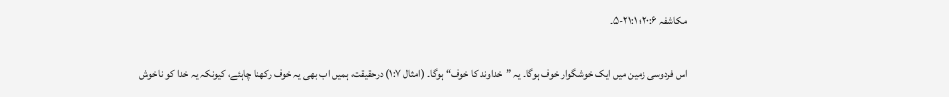مکاشفہ ۲۰:۶؛ ۲۱:۱-۵۔

اس فردوسی زمین میں ایک خوشگوار خوف ہوگا۔ یہ ”خداوند کا خوف“ ہوگا۔ (امثال ۱:۷) درحقیقت، ہمیں اب بھی یہ خوف رکھنا چاہئے، کیونکہ یہ خدا کو ناخوش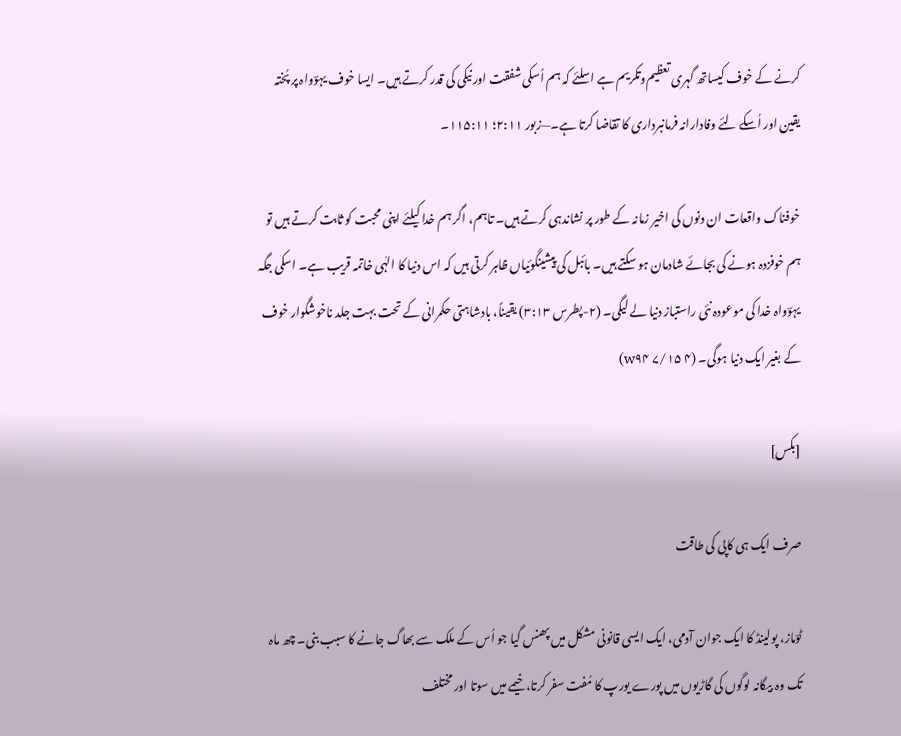کرنے کے خوف کیساتھ گہری تعظیم‌وتکریم ہے اسلئے کہ ہم اُسکی شفقت اور نیکی کی قدر کرتے ہیں۔ ایسا خوف یہوؔواہ پر پُختہ یقین اور اُسکے لئے وفادارانہ فرمانبرداری کا تقاضا کرتا ہے۔—زبور ۲:۱۱؛ ۱۱۵:۱۱۔

خوفناک واقعات ان دنوں کی اخیر زمانہ کے طور پر نشاندہی کرتے ہیں۔ تاہم، اگر ہم خدا کیلئے اپنی محبت کو ثابت کرتے ہیں تو ہم خوفزدہ ہونے کی بجائے شادمان ہو سکتے ہیں۔ بائبل کی پیشینگوئیاں ظاہر کرتی ہیں کہ اس دنیا کا الہٰی خاتمہ قریب ہے۔ اسکی جگہ یہوؔواہ خدا کی موعودہ نئی راستباز دنیا لے لیگی۔ (۲-پطرس ۳:۱۳) یقیناً، بادشاہتی حکمرانی کے تحت بہت جلد ناخوشگوار خوف کے بغیر ایک دنیا ہوگی۔ (۴ ۷/۱۵ w۹۴)

[بکس]

صرف ایک ہی کاپی کی طاقت

ٹوؔماز، پولینڈ کا ایک جوان آدمی، ایک ایسی قانونی مشکل میں پھنس گیا جو اُس کے ملک سے بھاگ جانے کا سبب بنی۔ چھ ماہ تک وہ بیگانہ لوگوں کی گاڑیوں میں پورے یورپ کا مُفت سفر کرتا، خیمے میں سوتا اور مختلف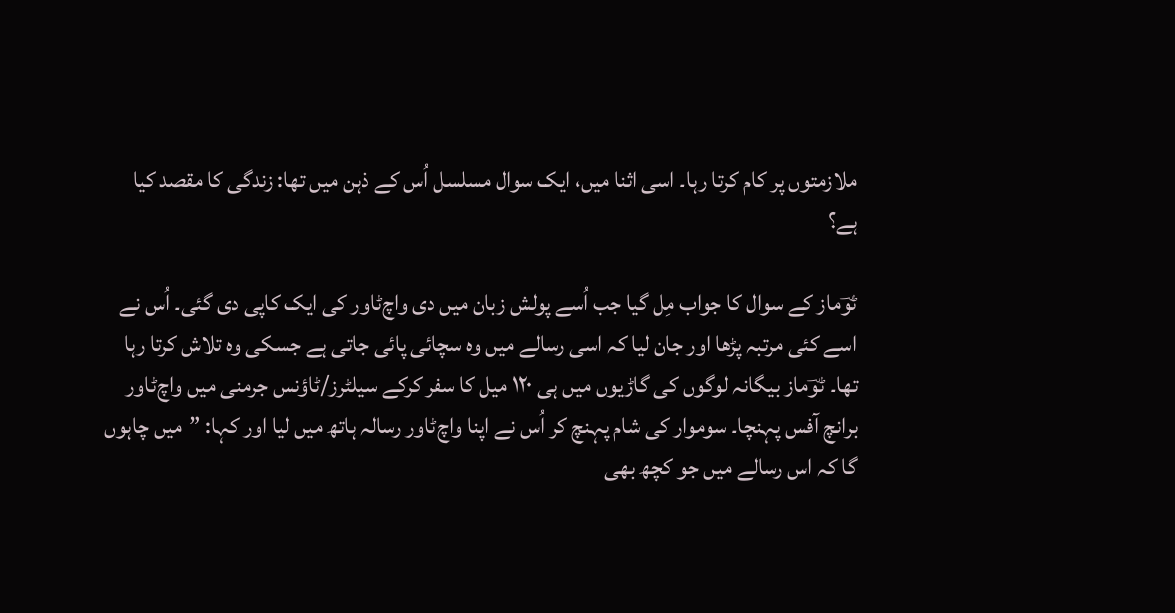ملازمتوں پر کام کرتا رہا۔ اسی اثنا میں، ایک سوال مسلسل اُس کے ذہن میں تھا: زندگی کا مقصد کیا ہے؟

ٹوؔماز کے سوال کا جواب مِل گیا جب اُسے پولش زبان میں دی واچ‌ٹاور کی ایک کاپی دی گئی۔ اُس نے اسے کئی مرتبہ پڑھا اور جان لیا کہ اسی رسالے میں وہ سچائی پائی جاتی ہے جسکی وہ تلاش کرتا رہا تھا۔ ٹوؔماز بیگانہ لوگوں کی گاڑیوں میں ہی ۱۲۰ میل کا سفر کرکے سیلٹرز/ٹاؤنس جرمنی میں واچ‌ٹاور برانچ آفس پہنچا۔ سوموار کی شام پہنچ کر اُس نے اپنا واچ‌ٹاور رسالہ ہاتھ میں لیا اور کہا: ”میں چاہوں گا کہ اس رسالے میں جو کچھ بھی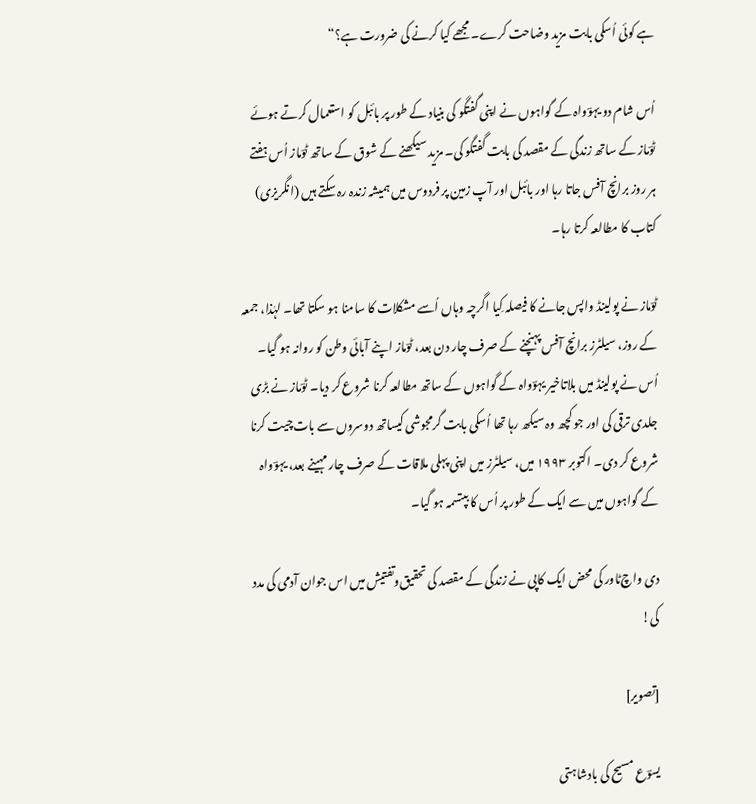ہے کوئی اُسکی بابت مزید وضاحت کرے۔ مجھے کیا کرنے کی ضرورت ہے؟“

اُس شام دو یہوؔواہ کے گواہوں نے اپنی گفتگو کی بنیاد کے طور پر بائبل کو استعمال کرتے ہوئے ٹوؔماز کے ساتھ زندگی کے مقصد کی بابت گفتگو کی۔ مزید سیکھنے کے شوق کے ساتھ ٹوؔماز اُس ہفتے ہر روز برانچ آفس جاتا رہا اور بائبل اور آپ زمین پر فردوس میں ہمیشہ زندہ رہ سکتے ہیں (انگریزی) کتاب کا مطالعہ کرتا رہا۔

ٹوؔماز نے پولینڈ واپس جانے کا فیصلہ کِیا اگرچہ وہاں اُسے مشکلات کا سامنا ہو سکتا تھا۔ لہٰذا، جمعہ کے روز، سیلٹرز برانچ آفس پہنچنے کے صرف چار دن بعد، ٹوؔماز اپنے آبائی وطن کو روانہ ہو گیا۔ اُس نے پولینڈ میں بلا‌تاخیر یہوؔواہ کے گواہوں کے ساتھ مطالعہ کرنا شروع کر دیا۔ ٹوؔماز نے بڑی جلدی ترقی کی اور جو کچھ وہ سیکھ رہا تھا اُسکی بابت گرمجوشی کیساتھ دوسروں سے بات‌چیت کرنا شروع کر دی۔ اکتوبر ۱۹۹۳ میں، سیلٹرز میں اپنی پہلی ملاقات کے صرف چار مہینے بعد، یہوؔواہ کے گواہوں میں سے ایک کے طور پر اُس کا بپتسمہ ہو گیا۔

دی واچ‌ٹاور کی محض ایک کاپی نے زندگی کے مقصد کی تحقیق‌وتفتیش میں اس جوان آدمی کی مدد کی!

[تصویر]

یسوؔع مسیح کی بادشاہتی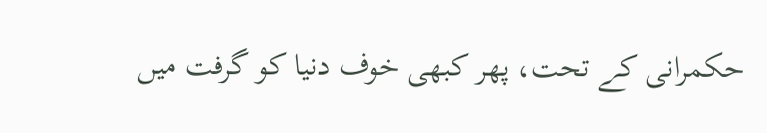حکمرانی کے تحت، پھر کبھی خوف دنیا کو گرفت میں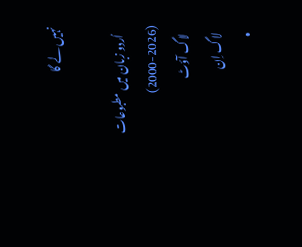نہیں لے گا

    اُردو زبان میں مطبوعات (2026-2000)
    لاگ آؤٹ
    لاگ اِن
    •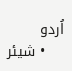اُردو
    • شیئر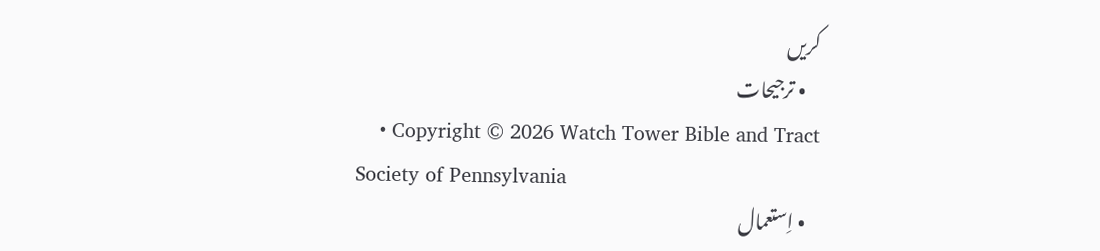کریں
    • ترجیحات
    • Copyright © 2026 Watch Tower Bible and Tract Society of Pennsylvania
    • اِستعمال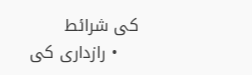کی شرائط
    • رازداری کی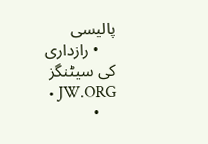پالیسی
    • رازداری کی سیٹنگز
    • JW.ORG
    •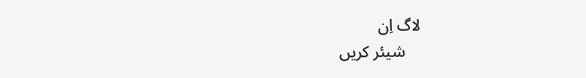لاگ اِن
    شیئر کریں